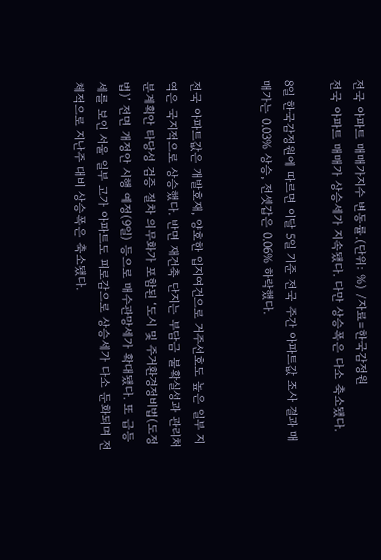전국 아파트 매매가지수 변동률.(단위: %) /자료=한국감정원
전국 아파트 매매가 상승세가 지속됐다. 다만 상승폭은 다소 축소됐다.

8일 한국감정원에 따르면 이달 5일 기준 전국 주간 아파트값 조사 결과 매매가는 0.03% 상승, 전셋갑은 0.06% 하락했다.


전국 아파트값은 개발호재, 양호한 입지여건으로 거주선호도 높은 일부 지역은 국지적으로 상승했다. 반면 재건축 단지는 부담금 불확실성과 관리처분계획안 타당성 검증 절차 의무화가 포함된 ‘도시 및 주거환경정비법(도정법)’ 전면 개정안 시행 예정(9일) 등으로 매수관망세가 확대됐다. 또 급등세를 보인 서울 일부 고가 아파트도 피로감으로 상승세가 다소 둔화되며 전체적으로 지난주 대비 상승폭은 축소됐다.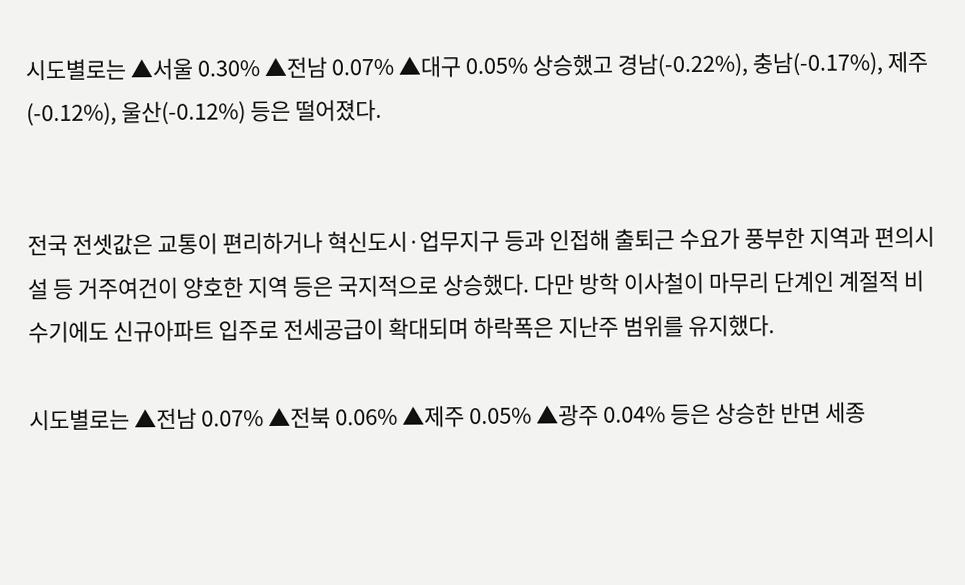시도별로는 ▲서울 0.30% ▲전남 0.07% ▲대구 0.05% 상승했고 경남(-0.22%), 충남(-0.17%), 제주(-0.12%), 울산(-0.12%) 등은 떨어졌다.


전국 전셋값은 교통이 편리하거나 혁신도시·업무지구 등과 인접해 출퇴근 수요가 풍부한 지역과 편의시설 등 거주여건이 양호한 지역 등은 국지적으로 상승했다. 다만 방학 이사철이 마무리 단계인 계절적 비수기에도 신규아파트 입주로 전세공급이 확대되며 하락폭은 지난주 범위를 유지했다.

시도별로는 ▲전남 0.07% ▲전북 0.06% ▲제주 0.05% ▲광주 0.04% 등은 상승한 반면 세종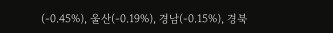(-0.45%), 울산(-0.19%), 경남(-0.15%), 경북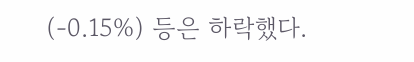(-0.15%) 등은 하락했다.